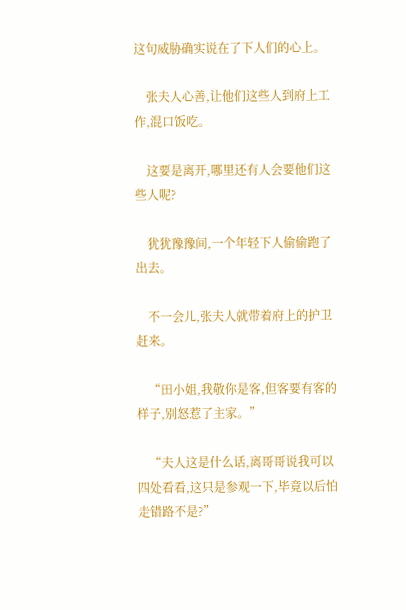这句威胁确实说在了下人们的心上。

    张夫人心善,让他们这些人到府上工作,混口饭吃。

    这要是离开,哪里还有人会要他们这些人呢?

    犹犹豫豫间,一个年轻下人偷偷跑了出去。

    不一会儿,张夫人就带着府上的护卫赶来。

    “田小姐,我敬你是客,但客要有客的样子,别怒惹了主家。”

    “夫人这是什么话,离哥哥说我可以四处看看,这只是参观一下,毕竟以后怕走错路不是?”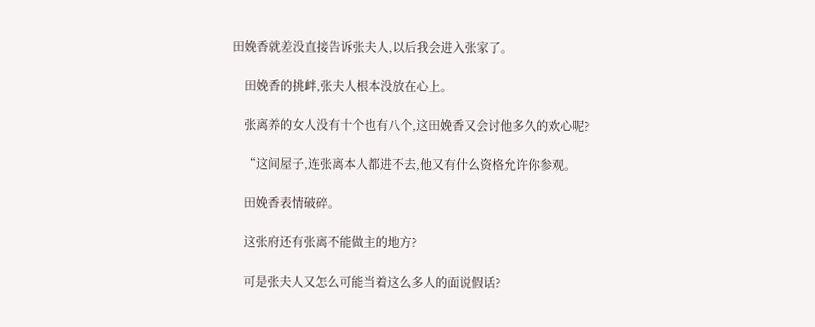田娩香就差没直接告诉张夫人,以后我会进入张家了。

    田娩香的挑衅,张夫人根本没放在心上。

    张离养的女人没有十个也有八个,这田娩香又会讨他多久的欢心呢?

    “这间屋子,连张离本人都进不去,他又有什么资格允许你参观。

    田娩香表情破碎。

    这张府还有张离不能做主的地方?

    可是张夫人又怎么可能当着这么多人的面说假话?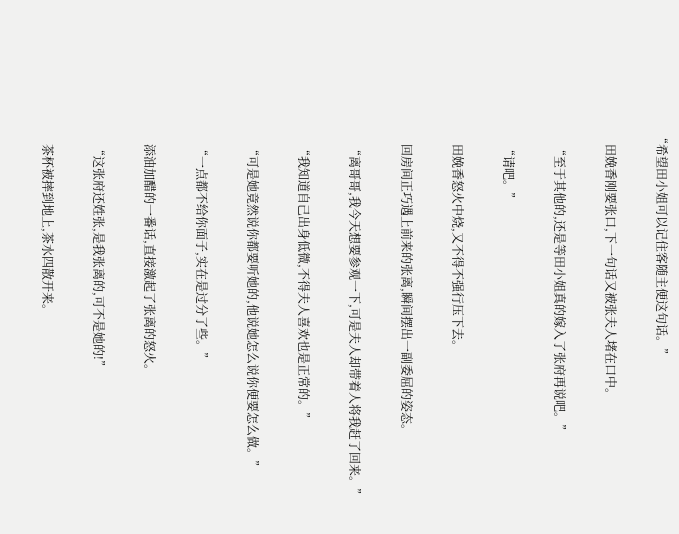“希望田小姐可以记住客随主便这句话。”

    田娩香刚要张口,下一句话又被张夫人堵在口中。

    “至于其他的,还是等田小姐真的嫁入了张府再说吧。”

    “请吧。”

    田娩香怒火中烧,又不得不强行压下去。

    回房间正巧遇上前来的张离,瞬间摆出一副委屈的姿态。

    “离哥哥,我今天想要参观一下,可是夫人却带着人将我赶了回来。”

    “我知道自己出身低微,不得夫人喜欢也是正常的。”

    “可是她竟然说你都要听她的,他说她怎么说你便要怎么做。”

    “一点都不给你面子,实在是过分了些。”

    添油加醋的一番话,直接激起了张离的怒火。

    “这张府还姓张,是我张离的,可不是她的!”

    茶杯被摔到地上,茶水四散开来。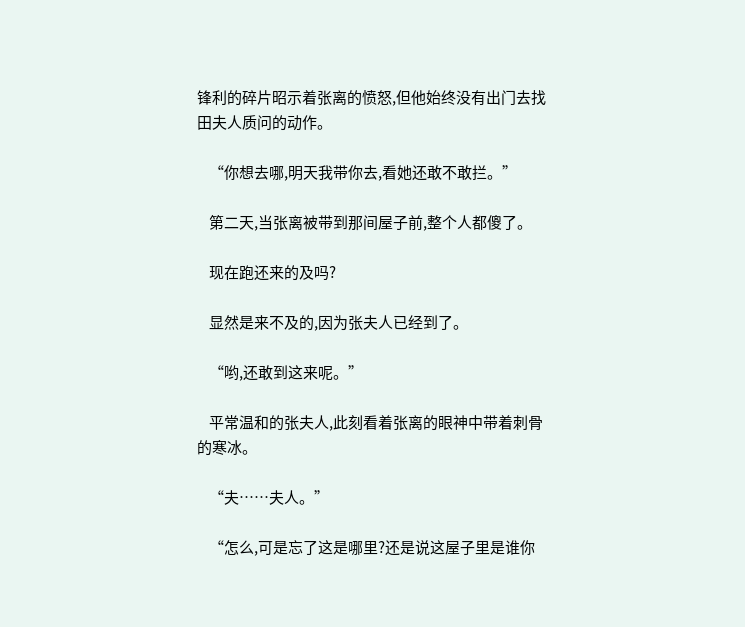锋利的碎片昭示着张离的愤怒,但他始终没有出门去找田夫人质问的动作。

    “你想去哪,明天我带你去,看她还敢不敢拦。”

    第二天,当张离被带到那间屋子前,整个人都傻了。

    现在跑还来的及吗?

    显然是来不及的,因为张夫人已经到了。

    “哟,还敢到这来呢。”

    平常温和的张夫人,此刻看着张离的眼神中带着刺骨的寒冰。

    “夫……夫人。”

    “怎么,可是忘了这是哪里?还是说这屋子里是谁你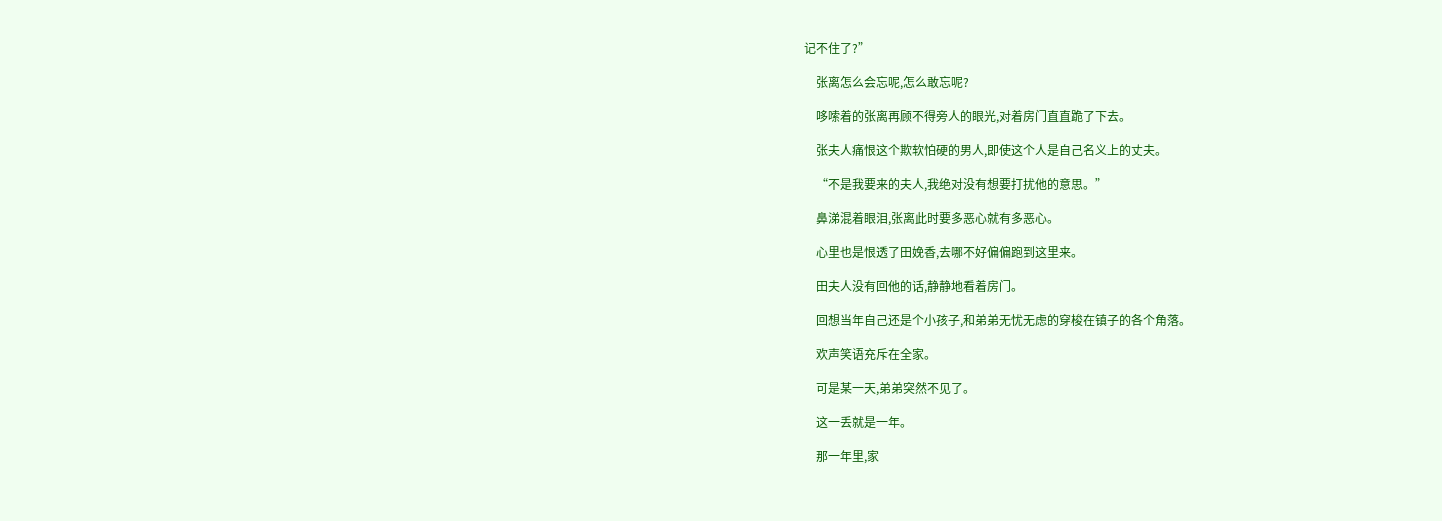记不住了?”

    张离怎么会忘呢,怎么敢忘呢?

    哆嗦着的张离再顾不得旁人的眼光,对着房门直直跪了下去。

    张夫人痛恨这个欺软怕硬的男人,即使这个人是自己名义上的丈夫。

    “不是我要来的夫人,我绝对没有想要打扰他的意思。”

    鼻涕混着眼泪,张离此时要多恶心就有多恶心。

    心里也是恨透了田娩香,去哪不好偏偏跑到这里来。

    田夫人没有回他的话,静静地看着房门。

    回想当年自己还是个小孩子,和弟弟无忧无虑的穿梭在镇子的各个角落。

    欢声笑语充斥在全家。

    可是某一天,弟弟突然不见了。

    这一丢就是一年。

    那一年里,家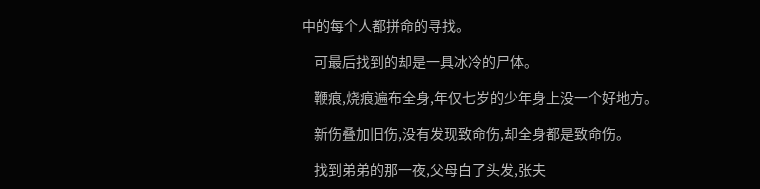中的每个人都拼命的寻找。

    可最后找到的却是一具冰冷的尸体。

    鞭痕,烧痕遍布全身,年仅七岁的少年身上没一个好地方。

    新伤叠加旧伤,没有发现致命伤,却全身都是致命伤。

    找到弟弟的那一夜,父母白了头发,张夫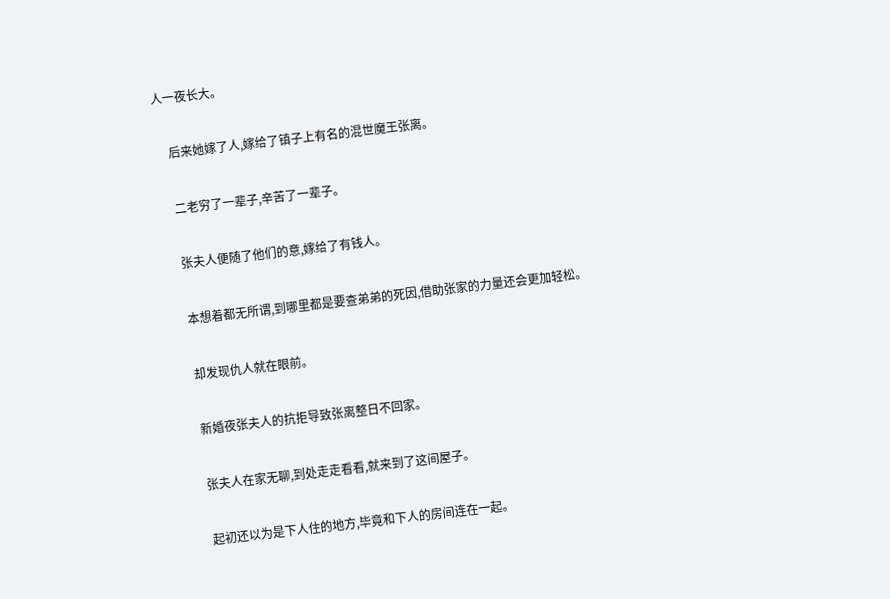人一夜长大。

    后来她嫁了人,嫁给了镇子上有名的混世魔王张离。

    二老穷了一辈子,辛苦了一辈子。

    张夫人便随了他们的意,嫁给了有钱人。

    本想着都无所谓,到哪里都是要查弟弟的死因,借助张家的力量还会更加轻松。

    却发现仇人就在眼前。

    新婚夜张夫人的抗拒导致张离整日不回家。

    张夫人在家无聊,到处走走看看,就来到了这间屋子。

    起初还以为是下人住的地方,毕竟和下人的房间连在一起。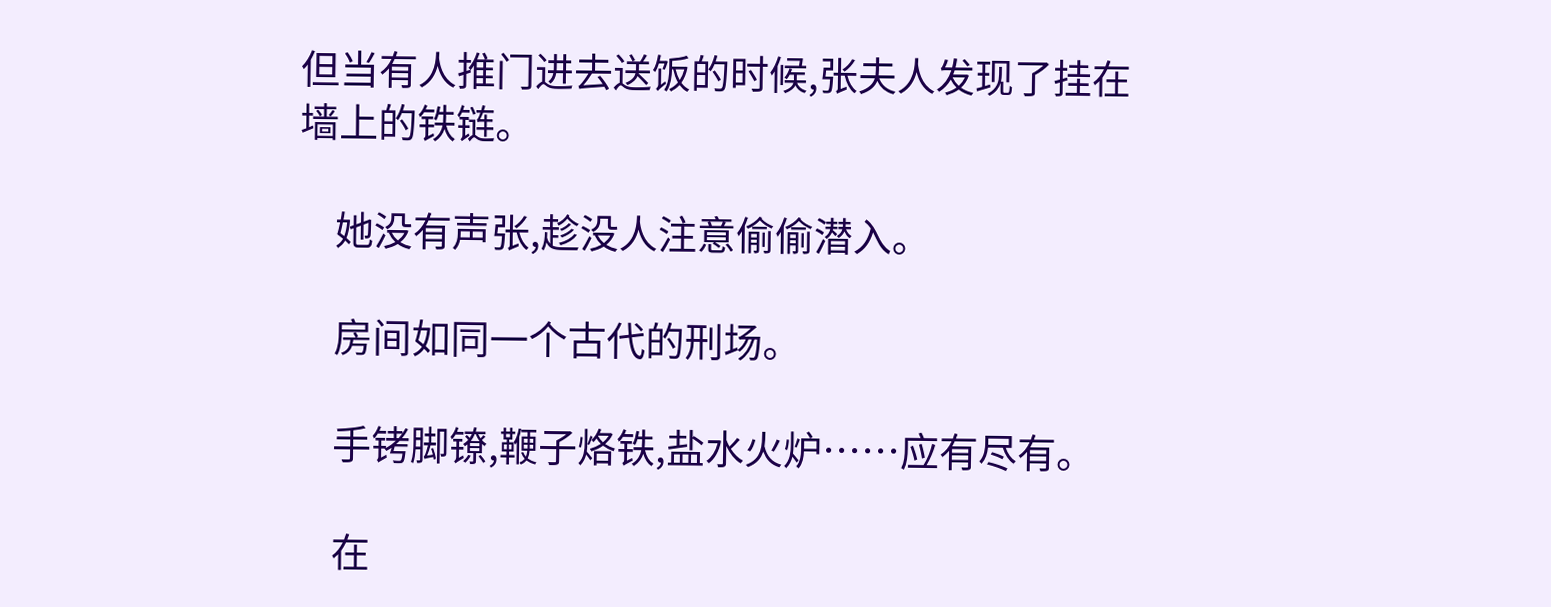但当有人推门进去送饭的时候,张夫人发现了挂在墙上的铁链。

    她没有声张,趁没人注意偷偷潜入。

    房间如同一个古代的刑场。

    手铐脚镣,鞭子烙铁,盐水火炉……应有尽有。

    在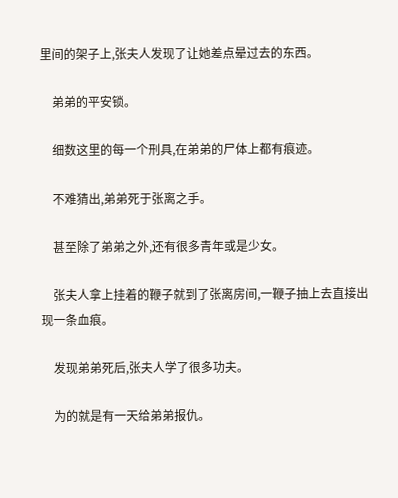里间的架子上,张夫人发现了让她差点晕过去的东西。

    弟弟的平安锁。

    细数这里的每一个刑具,在弟弟的尸体上都有痕迹。

    不难猜出,弟弟死于张离之手。

    甚至除了弟弟之外,还有很多青年或是少女。

    张夫人拿上挂着的鞭子就到了张离房间,一鞭子抽上去直接出现一条血痕。

    发现弟弟死后,张夫人学了很多功夫。

    为的就是有一天给弟弟报仇。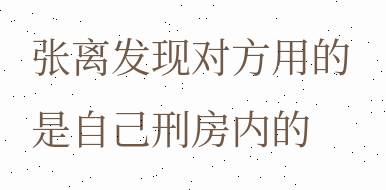张离发现对方用的是自己刑房内的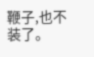鞭子,也不装了。